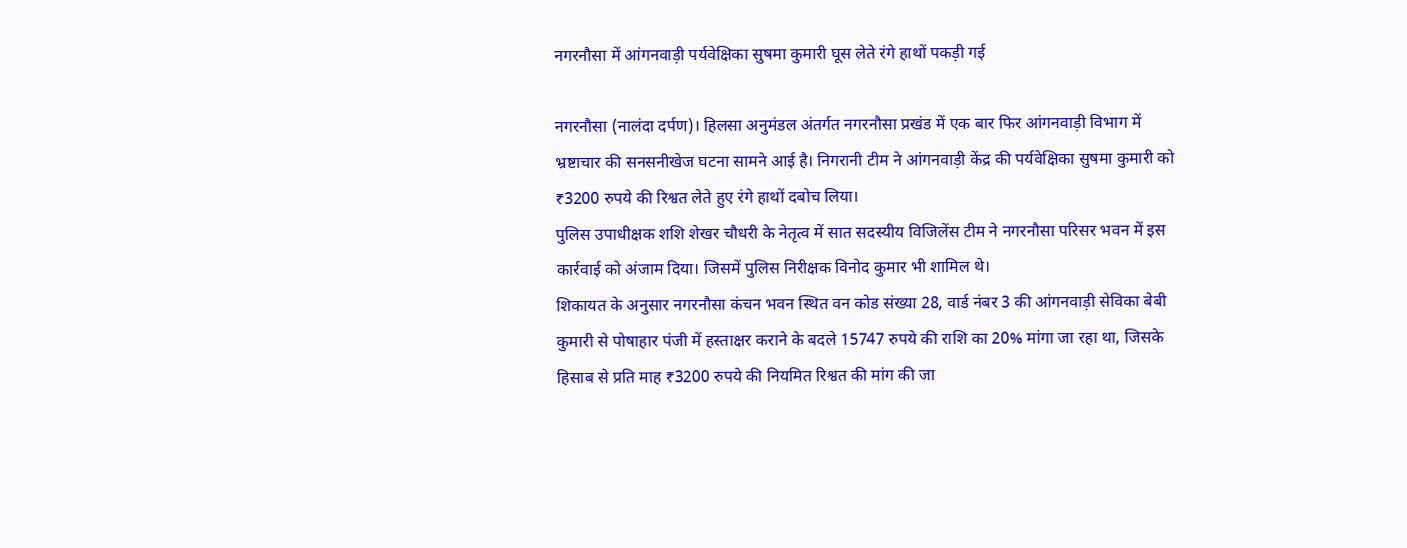नगरनौसा में आंगनवाड़ी पर्यवेक्षिका सुषमा कुमारी घूस लेते रंगे हाथों पकड़ी गई

नगरनौसा (नालंदा दर्पण)। हिलसा अनुमंडल अंतर्गत नगरनौसा प्रखंड में एक बार फिर आंगनवाड़ी विभाग में भ्रष्टाचार की सनसनीखेज घटना सामने आई है। निगरानी टीम ने आंगनवाड़ी केंद्र की पर्यवेक्षिका सुषमा कुमारी को ₹3200 रुपये की रिश्वत लेते हुए रंगे हाथों दबोच लिया।
पुलिस उपाधीक्षक शशि शेखर चौधरी के नेतृत्व में सात सदस्यीय विजिलेंस टीम ने नगरनौसा परिसर भवन में इस कार्रवाई को अंजाम दिया। जिसमें पुलिस निरीक्षक विनोद कुमार भी शामिल थे।
शिकायत के अनुसार नगरनौसा कंचन भवन स्थित वन कोड संख्या 28, वार्ड नंबर 3 की आंगनवाड़ी सेविका बेबी कुमारी से पोषाहार पंजी में हस्ताक्षर कराने के बदले 15747 रुपये की राशि का 20% मांगा जा रहा था, जिसके हिसाब से प्रति माह ₹3200 रुपये की नियमित रिश्वत की मांग की जा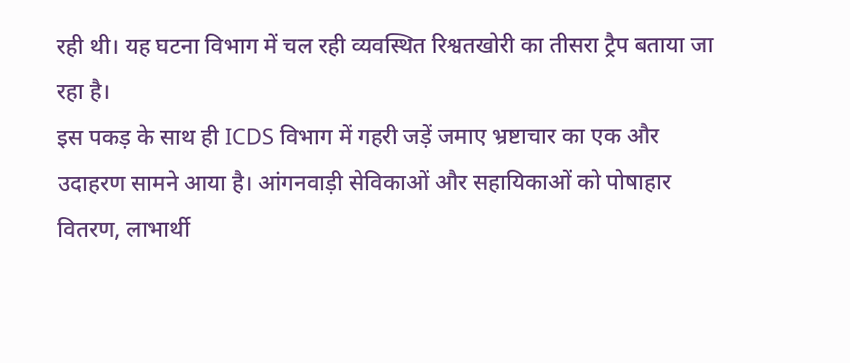रही थी। यह घटना विभाग में चल रही व्यवस्थित रिश्वतखोरी का तीसरा ट्रैप बताया जा रहा है।
इस पकड़ के साथ ही ICDS विभाग में गहरी जड़ें जमाए भ्रष्टाचार का एक और उदाहरण सामने आया है। आंगनवाड़ी सेविकाओं और सहायिकाओं को पोषाहार वितरण, लाभार्थी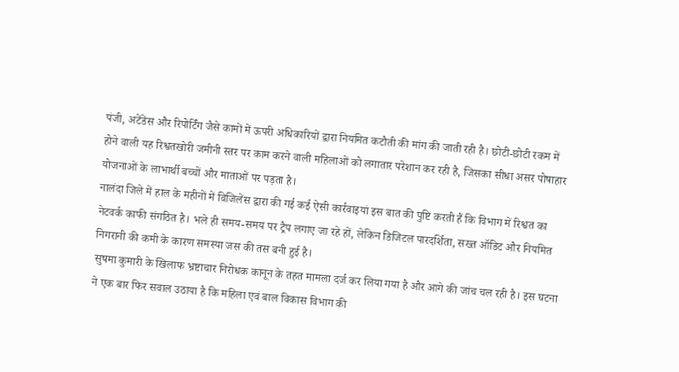पंजी, अटेंडेंस और रिपोर्टिंग जैसे कामों में ऊपरी अधिकारियों द्वारा नियमित कटौती की मांग की जाती रही है। छोटी-छोटी रकम में होने वाली यह रिश्वतखोरी जमीनी स्तर पर काम करने वाली महिलाओं को लगातार परेशान कर रही है, जिसका सीधा असर पोषाहार योजनाओं के लाभार्थी बच्चों और माताओं पर पड़ता है।
नालंदा जिले में हाल के महीनों में विजिलेंस द्वारा की गई कई ऐसी कार्रवाइयां इस बात की पुष्टि करती हैं कि विभाग में रिश्वत का नेटवर्क काफी संगठित है। भले ही समय-समय पर ट्रैप लगाए जा रहे हों, लेकिन डिजिटल पारदर्शिता, सख्त ऑडिट और नियमित निगरानी की कमी के कारण समस्या जस की तस बनी हुई है।
सुषमा कुमारी के खिलाफ भ्रष्टाचार निरोधक कानून के तहत मामला दर्ज कर लिया गया है और आगे की जांच चल रही है। इस घटना ने एक बार फिर सवाल उठाया है कि महिला एवं बाल विकास विभाग की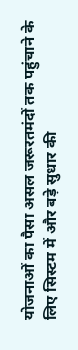योजनाओं का पैसा असल जरूरतमंदों तक पहुंचाने के लिए सिस्टम में और बड़े सुधार की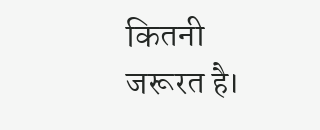कितनी जरूरत है।